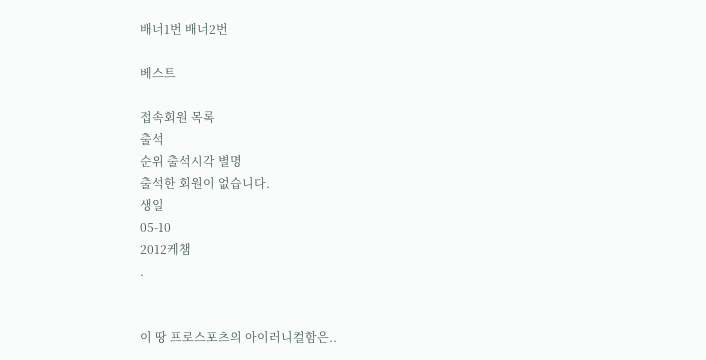배너1번 배너2번

베스트

접속회원 목록
출석
순위 출석시각 별명
출석한 회원이 없습니다.
생일
05-10
2012케챔
.


이 땅 프로스포츠의 아이러니컬함은..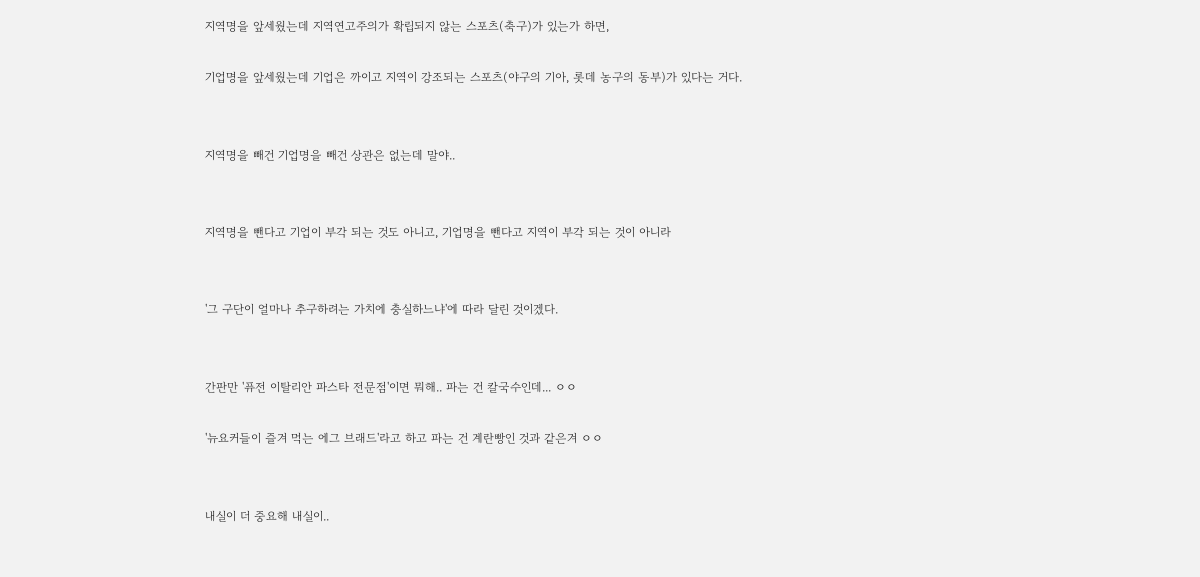지역명을 앞세웠는데 지역연고주의가 확립되지 않는 스포츠(축구)가 있는가 하면,

기업명을 앞세웠는데 기업은 까이고 지역이 강조되는 스포츠(야구의 기아, 롯데 농구의 동부)가 있다는 거다.


지역명을 빼건 기업명을 빼건 상관은 없는데 말야..


지역명을 뺀다고 기업이 부각 되는 것도 아니고, 기업명을 뺀다고 지역이 부각 되는 것이 아니라


'그 구단이 얼마나 추구하려는 가치에 충실하느냐'에 따라 달린 것이겠다.


간판만 '퓨전 이탈리안 파스타 전문점'이면 뭐해.. 파는 건 칼국수인데... ㅇㅇ

'뉴요커들이 즐겨 먹는 에그 브래드'라고 하고 파는 건 계란빵인 것과 같은겨 ㅇㅇ


내실이 더 중요해 내실이..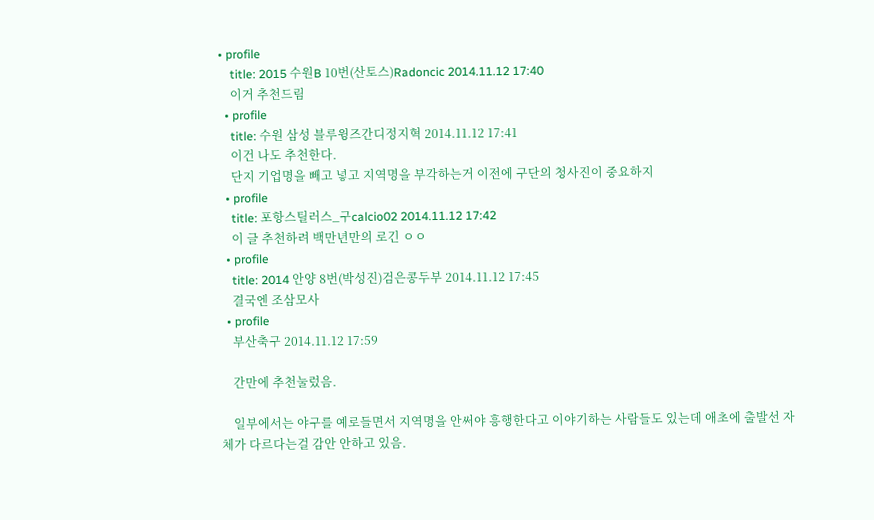• profile
    title: 2015 수원B 10번(산토스)Radoncic 2014.11.12 17:40
    이거 추천드림
  • profile
    title: 수원 삼성 블루윙즈간디정지혁 2014.11.12 17:41
    이건 나도 추천한다.
    단지 기업명을 빼고 넣고 지역명을 부각하는거 이전에 구단의 청사진이 중요하지
  • profile
    title: 포항스틸러스_구calcio02 2014.11.12 17:42
    이 글 추천하려 백만년만의 로긴 ㅇㅇ
  • profile
    title: 2014 안양 8번(박성진)검은콩두부 2014.11.12 17:45
    결국엔 조삼모사
  • profile
    부산축구 2014.11.12 17:59

    간만에 추천눌렀음.

    일부에서는 야구를 예로들면서 지역명을 안써야 흥행한다고 이야기하는 사람들도 있는데 애초에 출발선 자체가 다르다는걸 감안 안하고 있음.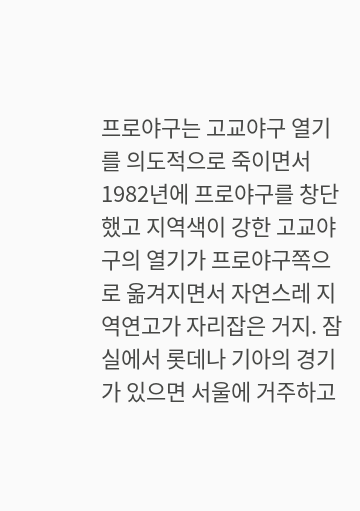프로야구는 고교야구 열기를 의도적으로 죽이면서 1982년에 프로야구를 창단했고 지역색이 강한 고교야구의 열기가 프로야구쪽으로 옮겨지면서 자연스레 지역연고가 자리잡은 거지. 잠실에서 롯데나 기아의 경기가 있으면 서울에 거주하고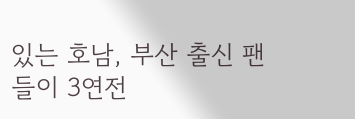있는 호남, 부산 출신 팬들이 3연전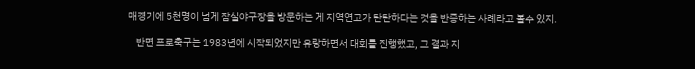매경기에 5천명이 넘게 잠실야구장을 방문하는 게 지역연고가 탄탄하다는 것을 반증하는 사례라고 볼수 있지.

    반면 프로축구는 1983년에 시작되었지만 유랑하면서 대회를 진행했고, 그 결과 지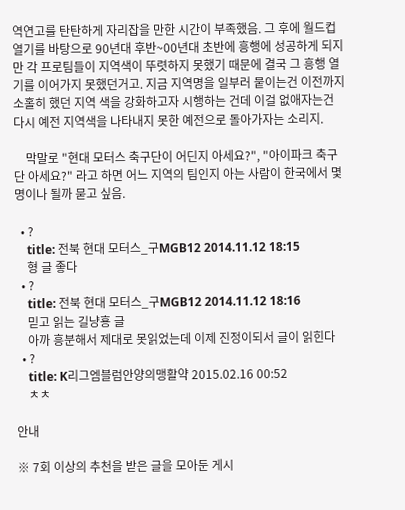역연고를 탄탄하게 자리잡을 만한 시간이 부족했음. 그 후에 월드컵 열기를 바탕으로 90년대 후반~00년대 초반에 흥행에 성공하게 되지만 각 프로팀들이 지역색이 뚜렷하지 못했기 때문에 결국 그 흥행 열기를 이어가지 못했던거고. 지금 지역명을 일부러 뭍이는건 이전까지 소홀히 했던 지역 색을 강화하고자 시행하는 건데 이걸 없애자는건 다시 예전 지역색을 나타내지 못한 예전으로 돌아가자는 소리지.

    막말로 "현대 모터스 축구단이 어딘지 아세요?", "아이파크 축구단 아세요?" 라고 하면 어느 지역의 팀인지 아는 사람이 한국에서 몇명이나 될까 묻고 싶음.

  • ?
    title: 전북 현대 모터스_구MGB12 2014.11.12 18:15
    형 글 좋다
  • ?
    title: 전북 현대 모터스_구MGB12 2014.11.12 18:16
    믿고 읽는 길냥횽 글
    아까 흥분해서 제대로 못읽었는데 이제 진정이되서 글이 읽힌다
  • ?
    title: K리그엠블럼안양의맹활약 2015.02.16 00:52
    ㅊㅊ

안내

※ 7회 이상의 추천을 받은 글을 모아둔 게시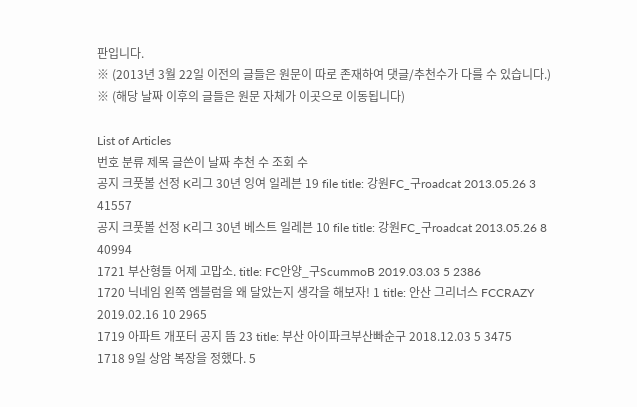판입니다.
※ (2013년 3월 22일 이전의 글들은 원문이 따로 존재하여 댓글/추천수가 다를 수 있습니다.)
※ (해당 날짜 이후의 글들은 원문 자체가 이곳으로 이동됩니다)

List of Articles
번호 분류 제목 글쓴이 날짜 추천 수 조회 수
공지 크풋볼 선정 K리그 30년 잉여 일레븐 19 file title: 강원FC_구roadcat 2013.05.26 3 41557
공지 크풋볼 선정 K리그 30년 베스트 일레븐 10 file title: 강원FC_구roadcat 2013.05.26 8 40994
1721 부산형들 어제 고맙소. title: FC안양_구ScummoB 2019.03.03 5 2386
1720 닉네임 왼쪽 엠블럼을 왜 달았는지 생각을 해보자! 1 title: 안산 그리너스 FCCRAZY 2019.02.16 10 2965
1719 아파트 개포터 공지 뜸 23 title: 부산 아이파크부산빠순구 2018.12.03 5 3475
1718 9일 상암 복장을 정했다. 5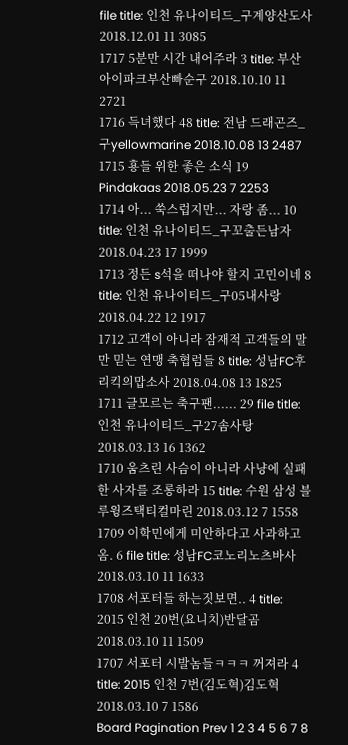file title: 인천 유나이티드_구계양산도사 2018.12.01 11 3085
1717 5분만 시간 내어주라 3 title: 부산 아이파크부산빠순구 2018.10.10 11 2721
1716 득녀했다 48 title: 전남 드래곤즈_구yellowmarine 2018.10.08 13 2487
1715 횽들 위한 좋은 소식 19 Pindakaas 2018.05.23 7 2253
1714 아... 쑥스럽지만... 자랑 좀... 10 title: 인천 유나이티드_구꼬출든남자 2018.04.23 17 1999
1713 정든 s석을 떠나야 할지 고민이네 8 title: 인천 유나이티드_구05내사랑 2018.04.22 12 1917
1712 고객이 아니라 잠재적 고객들의 말만 믿는 연맹 축협럼들 8 title: 성남FC후리킥의맙소사 2018.04.08 13 1825
1711 글모르는 축구팬...... 29 file title: 인천 유나이티드_구27솜사탕 2018.03.13 16 1362
1710 움츠린 사슴이 아니라 사냥에 실패한 사자를 조롱하라 15 title: 수원 삼성 블루윙즈택티컬마린 2018.03.12 7 1558
1709 이학민에게 미안하다고 사과하고 옴. 6 file title: 성남FC코노리노츠바사 2018.03.10 11 1633
1708 서포터들 하는짓보면.. 4 title: 2015 인천 20번(요니치)반달곰 2018.03.10 11 1509
1707 서포터 시발놈들ㅋㅋㅋ 꺼져라 4 title: 2015 인천 7번(김도혁)김도혁 2018.03.10 7 1586
Board Pagination Prev 1 2 3 4 5 6 7 8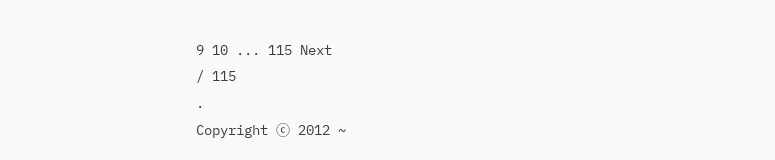9 10 ... 115 Next
/ 115
.
Copyright ⓒ 2012 ~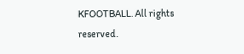KFOOTBALL. All rights reserved.